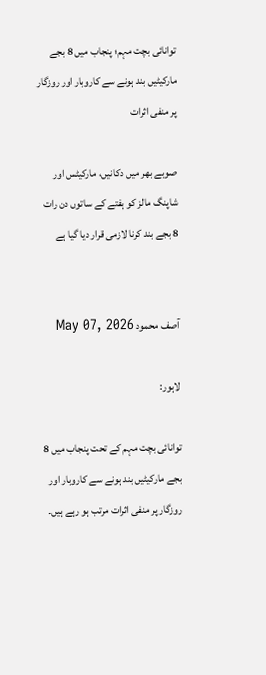توانائی بچت مہم؛ پنجاب میں 8 بجے مارکیٹیں بند ہونے سے کاروبار اور روزگار پر منفی اثرات

صوبے بھر میں دکانیں، مارکیٹس اور شاپنگ مالز کو ہفتے کے ساتوں دن رات 8 بجے بند کرنا لازمی قرار دیا گیا ہے


آصف محمود May 07, 2026

لاہور:

توانائی بچت مہم کے تحت پنجاب میں 8 بجے مارکیٹیں بند ہونے سے کاروبار اور روزگار پر منفی اثرات مرتب ہو رہے ہیں۔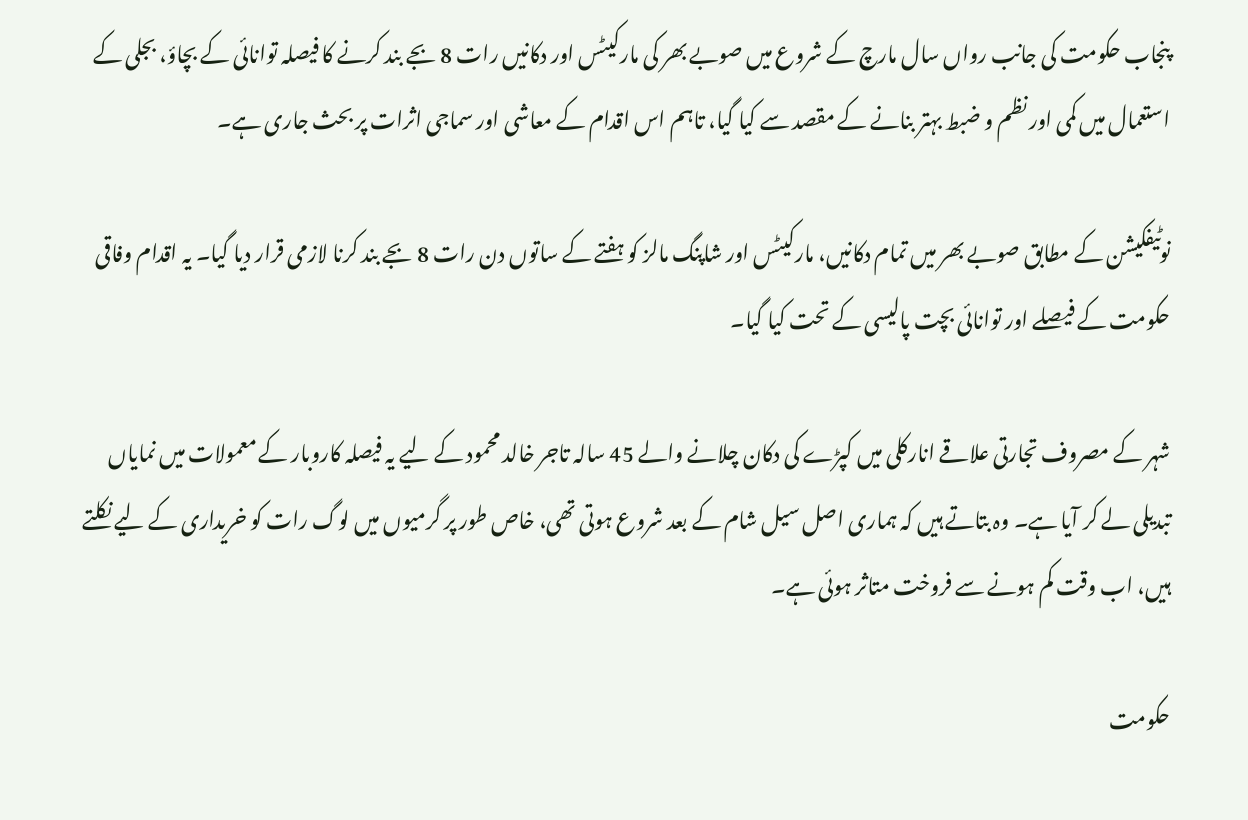پنجاب حکومت کی جانب رواں سال مارچ کے شروع میں صوبے بھر کی مارکیٹس اور دکانیں رات 8 بجے بند کرنے کا فیصلہ توانائی کے بچاؤ، بجلی کے استعمال میں کمی اور نظم و ضبط بہتر بنانے کے مقصد سے کیا گیا، تاہم اس اقدام کے معاشی اور سماجی اثرات پر بحث جاری ہے۔

نوٹیفکیشن کے مطابق صوبے بھر میں تمام دکانیں، مارکیٹس اور شاپنگ مالز کو ہفتے کے ساتوں دن رات 8 بجے بند کرنا لازمی قرار دیا گیا۔ یہ اقدام وفاقی حکومت کے فیصلے اور توانائی بچت پالیسی کے تحت کیا گیا۔

شہر کے مصروف تجارتی علاقے انارکلی میں کپڑے کی دکان چلانے والے 45 سالہ تاجر خالد محمود کے لیے یہ فیصلہ کاروبار کے معمولات میں نمایاں تبدیلی لے کر آیا ہے۔ وہ بتاتے ہیں کہ ہماری اصل سیل شام کے بعد شروع ہوتی تھی، خاص طور پر گرمیوں میں لوگ رات کو خریداری کے لیے نکلتے ہیں، اب وقت کم ہونے سے فروخت متاثر ہوئی ہے۔

حکومت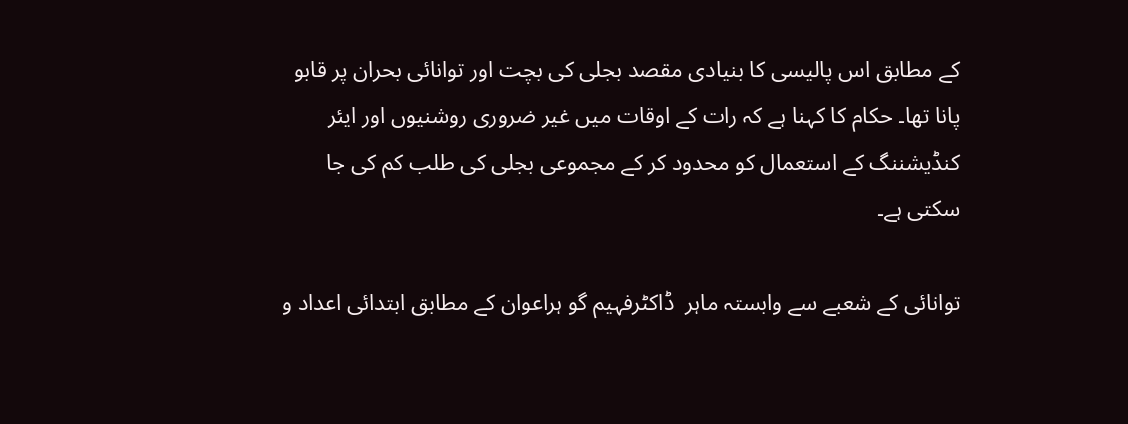کے مطابق اس پالیسی کا بنیادی مقصد بجلی کی بچت اور توانائی بحران پر قابو پانا تھا۔ حکام کا کہنا ہے کہ رات کے اوقات میں غیر ضروری روشنیوں اور ایئر کنڈیشننگ کے استعمال کو محدود کر کے مجموعی بجلی کی طلب کم کی جا سکتی ہے۔

توانائی کے شعبے سے وابستہ ماہر  ڈاکٹرفہیم گو ہراعوان کے مطابق ابتدائی اعداد و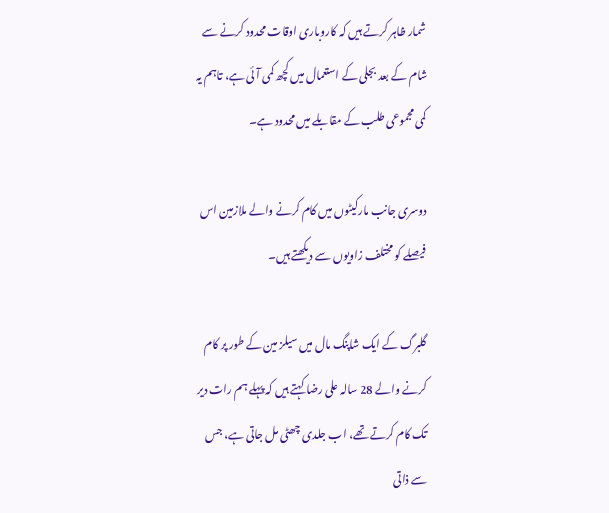شمار ظاہر کرتے ہیں کہ کاروباری اوقات محدود کرنے سے شام کے بعد بجلی کے استعمال میں کچھ کمی آئی ہے، تاہم یہ کمی مجموعی طلب کے مقابلے میں محدود ہے۔

دوسری جانب مارکیٹوں میں کام کرنے والے ملازمین اس فیصلے کو مختلف زاویوں سے دیکھتے ہیں۔

گلبرگ کے ایک شاپنگ مال میں سیلز مین کے طور پر کام کرنے والے 28 سالہ علی رضا کہتے ہیں کہ پہلے ہم رات دیر تک کام کرتے تھے، اب جلدی چھٹی مل جاتی ہے، جس سے ذاتی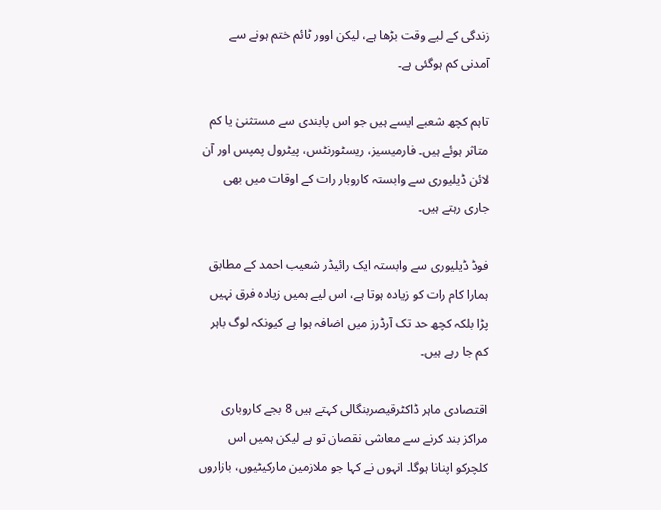زندگی کے لیے وقت بڑھا ہے، لیکن اوور ٹائم ختم ہونے سے آمدنی کم ہوگئی ہے۔

تاہم کچھ شعبے ایسے ہیں جو اس پابندی سے مستثنیٰ یا کم متاثر ہوئے ہیں۔ فارمیسیز، ریسٹورنٹس، پیٹرول پمپس اور آن لائن ڈیلیوری سے وابستہ کاروبار رات کے اوقات میں بھی جاری رہتے ہیں۔

فوڈ ڈیلیوری سے وابستہ ایک رائیڈر شعیب احمد کے مطابق ہمارا کام رات کو زیادہ ہوتا ہے، اس لیے ہمیں زیادہ فرق نہیں پڑا بلکہ کچھ حد تک آرڈرز میں اضافہ ہوا ہے کیونکہ لوگ باہر کم جا رہے ہیں۔

اقتصادی ماہر ڈاکٹرقیصربنگالی کہتے ہیں 8 بجے کاروباری مراکز بند کرنے سے معاشی نقصان تو ہے لیکن ہمیں اس کلچرکو اپنانا ہوگا۔ انہوں نے کہا جو ملازمین مارکیٹیوں، بازاروں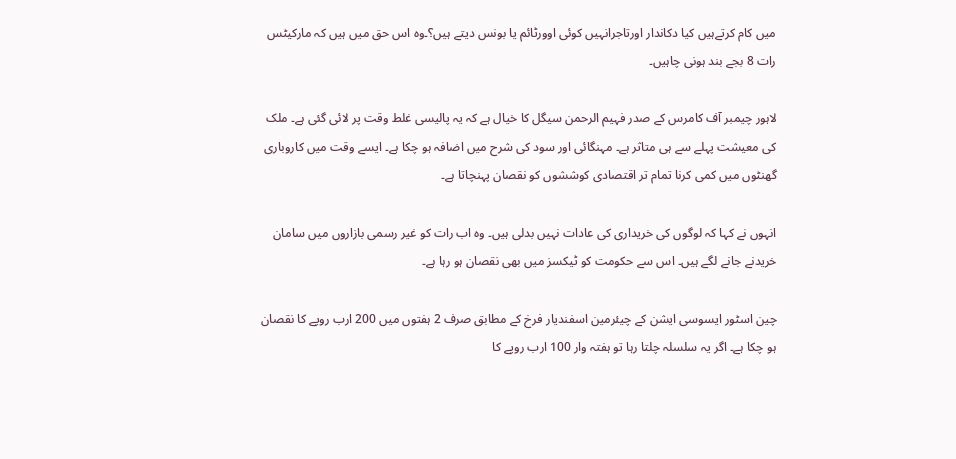میں کام کرتےہیں کیا دکاندار اورتاجرانہیں کوئی اوورٹائم یا بونس دیتے ہیں؟۔وہ اس حق میں ہیں کہ مارکیٹس رات 8 بجے بند ہونی چاہیں۔

لاہور چیمبر آف کامرس کے صدر فہیم الرحمن سیگل کا خیال ہے کہ یہ پالیسی غلط وقت پر لائی گئی ہے۔ ملک کی معیشت پہلے سے ہی متاثر ہے۔ مہنگائی اور سود کی شرح میں اضافہ ہو چکا ہے۔ ایسے وقت میں کاروباری گھنٹوں میں کمی کرنا تمام تر اقتصادی کوششوں کو نقصان پہنچاتا ہے۔

انہوں نے کہا کہ لوگوں کی خریداری کی عادات نہیں بدلی ہیں۔ وہ اب رات کو غیر رسمی بازاروں میں سامان خریدنے جانے لگے ہیں۔ اس سے حکومت کو ٹیکسز میں بھی نقصان ہو رہا ہے۔

چین اسٹور ایسوسی ایشن کے چیئرمین اسفندیار فرخ کے مطابق صرف 2 ہفتوں میں 200 ارب روپے کا نقصان ہو چکا ہے۔ اگر یہ سلسلہ چلتا رہا تو ہفتہ وار 100 ارب روپے کا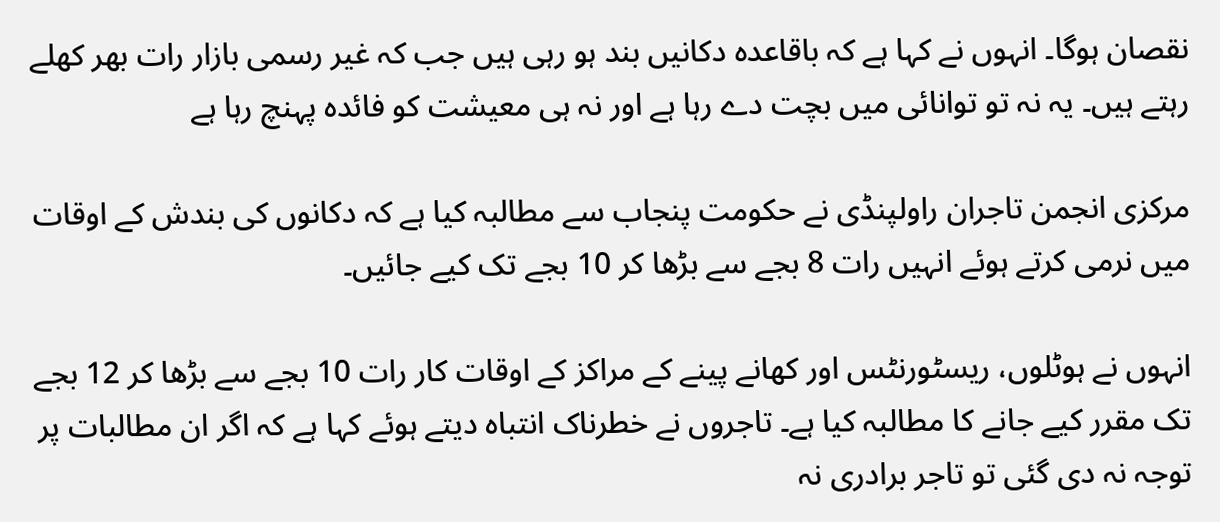نقصان ہوگا۔ انہوں نے کہا ہے کہ باقاعدہ دکانیں بند ہو رہی ہیں جب کہ غیر رسمی بازار رات بھر کھلے رہتے ہیں۔ یہ نہ تو توانائی میں بچت دے رہا ہے اور نہ ہی معیشت کو فائدہ پہنچ رہا ہے

مرکزی انجمن تاجران راولپنڈی نے حکومت پنجاب سے مطالبہ کیا ہے کہ دکانوں کی بندش کے اوقات میں نرمی کرتے ہوئے انہیں رات 8 بجے سے بڑھا کر 10 بجے تک کیے جائیں۔

انہوں نے ہوٹلوں، ریسٹورنٹس اور کھانے پینے کے مراکز کے اوقات کار رات 10 بجے سے بڑھا کر 12 بجے تک مقرر کیے جانے کا مطالبہ کیا ہے۔ تاجروں نے خطرناک انتباہ دیتے ہوئے کہا ہے کہ اگر ان مطالبات پر توجہ نہ دی گئی تو تاجر برادری نہ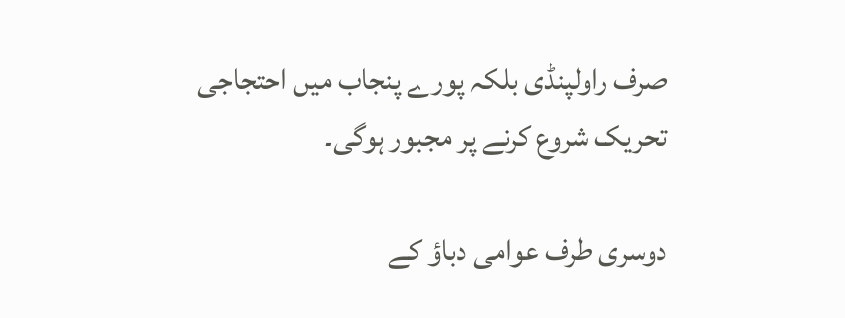صرف راولپنڈی بلکہ پورے پنجاب میں احتجاجی تحریک شروع کرنے پر مجبور ہوگی۔

دوسری طرف عوامی دباؤ کے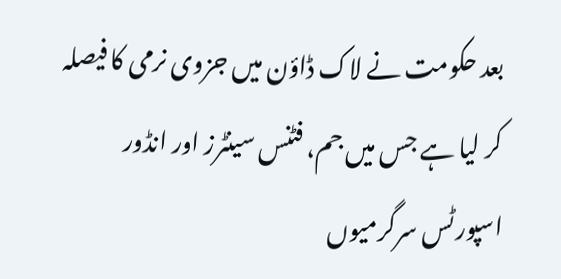بعد حکومت نے لاک ڈاؤن میں جزوی نرمی کا فیصلہ کر لیا ہے جس میں جم، فٹنس سینٹرز اور انڈور اسپورٹس سرگرمیوں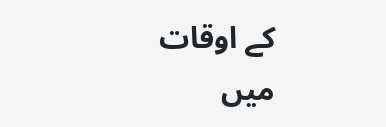کے اوقات میں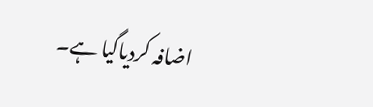اضافہ کردیاگیا ہے۔